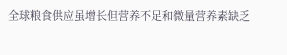全球粮食供应虽增长但营养不足和微量营养素缺乏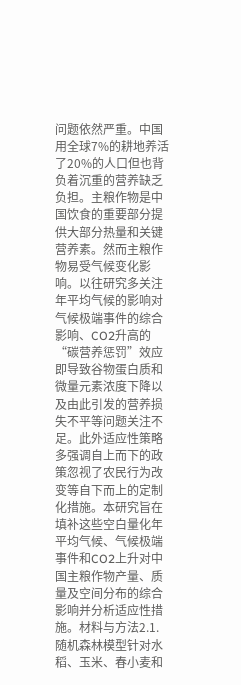问题依然严重。中国用全球7%的耕地养活了20%的人口但也背负着沉重的营养缺乏负担。主粮作物是中国饮食的重要部分提供大部分热量和关键营养素。然而主粮作物易受气候变化影响。以往研究多关注年平均气候的影响对气候极端事件的综合影响、CO2升高的“碳营养惩罚”效应即导致谷物蛋白质和微量元素浓度下降以及由此引发的营养损失不平等问题关注不足。此外适应性策略多强调自上而下的政策忽视了农民行为改变等自下而上的定制化措施。本研究旨在填补这些空白量化年平均气候、气候极端事件和CO2上升对中国主粮作物产量、质量及空间分布的综合影响并分析适应性措施。材料与方法2.1. 随机森林模型针对水稻、玉米、春小麦和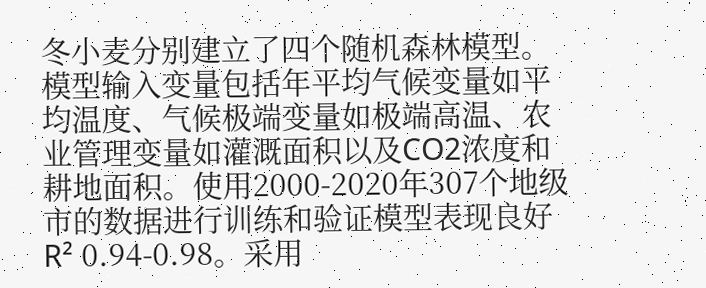冬小麦分别建立了四个随机森林模型。模型输入变量包括年平均气候变量如平均温度、气候极端变量如极端高温、农业管理变量如灌溉面积以及CO2浓度和耕地面积。使用2000-2020年307个地级市的数据进行训练和验证模型表现良好R² 0.94-0.98。采用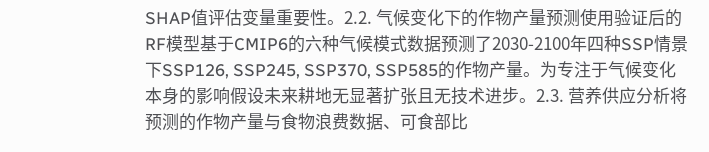SHAP值评估变量重要性。2.2. 气候变化下的作物产量预测使用验证后的RF模型基于CMIP6的六种气候模式数据预测了2030-2100年四种SSP情景下SSP126, SSP245, SSP370, SSP585的作物产量。为专注于气候变化本身的影响假设未来耕地无显著扩张且无技术进步。2.3. 营养供应分析将预测的作物产量与食物浪费数据、可食部比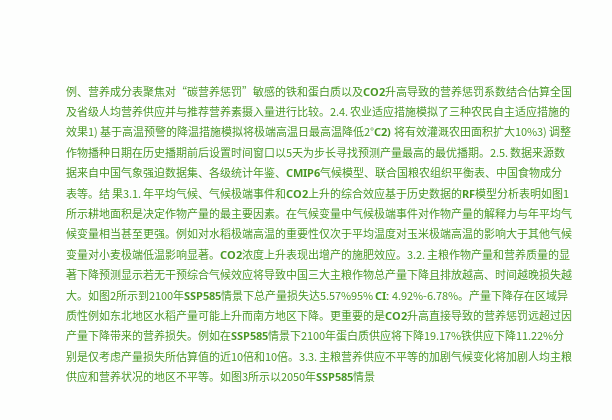例、营养成分表聚焦对“碳营养惩罚”敏感的铁和蛋白质以及CO2升高导致的营养惩罚系数结合估算全国及省级人均营养供应并与推荐营养素摄入量进行比较。2.4. 农业适应措施模拟了三种农民自主适应措施的效果1) 基于高温预警的降温措施模拟将极端高温日最高温降低2°C2) 将有效灌溉农田面积扩大10%3) 调整作物播种日期在历史播期前后设置时间窗口以5天为步长寻找预测产量最高的最优播期。2.5. 数据来源数据来自中国气象强迫数据集、各级统计年鉴、CMIP6气候模型、联合国粮农组织平衡表、中国食物成分表等。结 果3.1. 年平均气候、气候极端事件和CO2上升的综合效应基于历史数据的RF模型分析表明如图1所示耕地面积是决定作物产量的最主要因素。在气候变量中气候极端事件对作物产量的解释力与年平均气候变量相当甚至更强。例如对水稻极端高温的重要性仅次于平均温度对玉米极端高温的影响大于其他气候变量对小麦极端低温影响显著。CO2浓度上升表现出增产的施肥效应。3.2. 主粮作物产量和营养质量的显著下降预测显示若无干预综合气候效应将导致中国三大主粮作物总产量下降且排放越高、时间越晚损失越大。如图2所示到2100年SSP585情景下总产量损失达5.57%95% CI: 4.92%-6.78%。产量下降存在区域异质性例如东北地区水稻产量可能上升而南方地区下降。更重要的是CO2升高直接导致的营养惩罚远超过因产量下降带来的营养损失。例如在SSP585情景下2100年蛋白质供应将下降19.17%铁供应下降11.22%分别是仅考虑产量损失所估算值的近10倍和10倍。3.3. 主粮营养供应不平等的加剧气候变化将加剧人均主粮供应和营养状况的地区不平等。如图3所示以2050年SSP585情景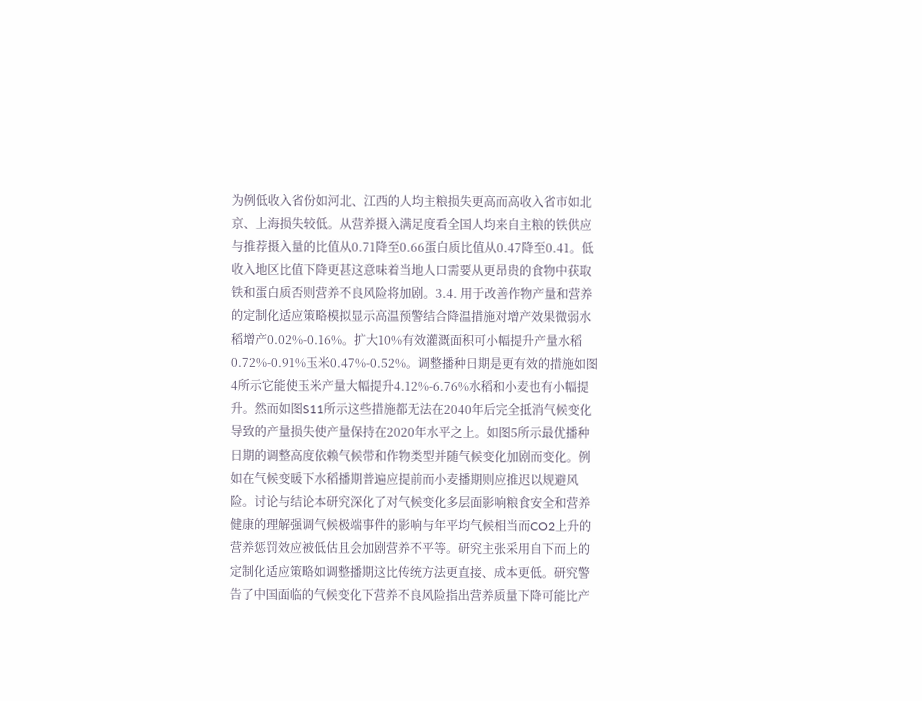为例低收入省份如河北、江西的人均主粮损失更高而高收入省市如北京、上海损失较低。从营养摄入满足度看全国人均来自主粮的铁供应与推荐摄入量的比值从0.71降至0.66蛋白质比值从0.47降至0.41。低收入地区比值下降更甚这意味着当地人口需要从更昂贵的食物中获取铁和蛋白质否则营养不良风险将加剧。3.4. 用于改善作物产量和营养的定制化适应策略模拟显示高温预警结合降温措施对增产效果微弱水稻增产0.02%-0.16%。扩大10%有效灌溉面积可小幅提升产量水稻0.72%-0.91%玉米0.47%-0.52%。调整播种日期是更有效的措施如图4所示它能使玉米产量大幅提升4.12%-6.76%水稻和小麦也有小幅提升。然而如图S11所示这些措施都无法在2040年后完全抵消气候变化导致的产量损失使产量保持在2020年水平之上。如图5所示最优播种日期的调整高度依赖气候带和作物类型并随气候变化加剧而变化。例如在气候变暖下水稻播期普遍应提前而小麦播期则应推迟以规避风险。讨论与结论本研究深化了对气候变化多层面影响粮食安全和营养健康的理解强调气候极端事件的影响与年平均气候相当而CO2上升的营养惩罚效应被低估且会加剧营养不平等。研究主张采用自下而上的定制化适应策略如调整播期这比传统方法更直接、成本更低。研究警告了中国面临的气候变化下营养不良风险指出营养质量下降可能比产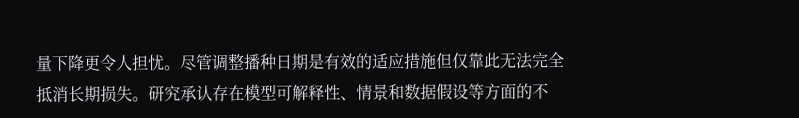量下降更令人担忧。尽管调整播种日期是有效的适应措施但仅靠此无法完全抵消长期损失。研究承认存在模型可解释性、情景和数据假设等方面的不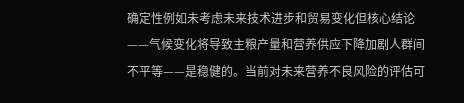确定性例如未考虑未来技术进步和贸易变化但核心结论——气候变化将导致主粮产量和营养供应下降加剧人群间不平等——是稳健的。当前对未来营养不良风险的评估可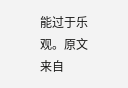能过于乐观。原文来自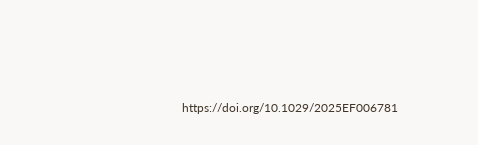https://doi.org/10.1029/2025EF006781